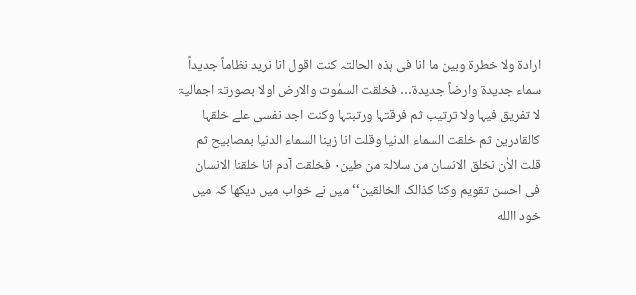ارادۃ ولا خطرۃ وبین ما انا فی ہذہ الحالتہ کنت اقول انا نرید نظاماً جدیداً سماء جدیدۃ وارضاً جدیدۃ… فخلقت السمٰوت والارض اولا بصورتۃ اجمالیۃ لا تفریق فیہا ولا ترتیب ثم فرقتہا ورتبتہا وکنت اجد نفسی علے خلقہا کالقادرین ثم خلقت السماء الدنیا وقلت انا زینا السماء الدنیا بمصابیح ثم قلت الاٰن نخلق الانسان من سلالۃ من طین۰ فخلقت آدم انا خلقنا الانسان فی احسن تقویم وکنا کذالک الخالقین‘‘ میں نے خواب میں دیکھا کہ میں خود االله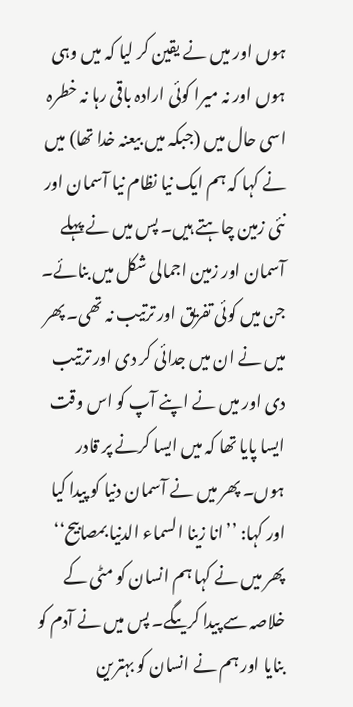ہوں اور میں نے یقین کر لیا کہ میں وہی ہوں اور نہ میرا کوئی ارادہ باقی رہا نہ خطرہ اسی حال میں (جبکہ میں بیعنہ خدا تھا) میں نے کہا کہ ہم ایک نیا نظام نیا آسمان اور نئی زمین چاہتے ہیں۔ پس میں نے پہلے آسمان اور زمین اجمالی شکل میں بنائے۔ جن میں کوئی تفریق اور ترتیب نہ تھی۔ پھر میں نے ان میں جدائی کر دی اور ترتیب دی اور میں نے اپنے آپ کو اس وقت ایسا پایا تھا کہ میں ایسا کرنے پر قادر ہوں۔ پھر میں نے آسمان دنیا کو پیدا کیا اور کہا: ’’انا زینا السماء الدنیا بمصابیح‘‘ پھر میں نے کہا ہم انسان کو مٹی کے خلاصہ سے پیدا کریںگے۔ پس میں نے آدم کو بنایا اور ہم نے انسان کو بہترین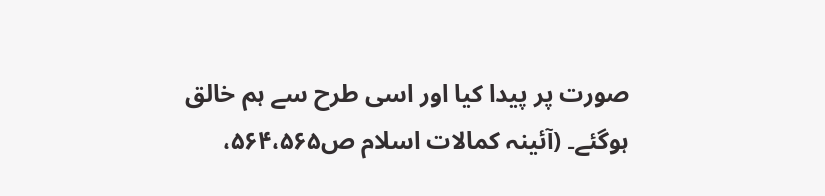صورت پر پیدا کیا اور اسی طرح سے ہم خالق ہوگئے۔ (آئینہ کمالات اسلام ص۵۶۴،۵۶۵،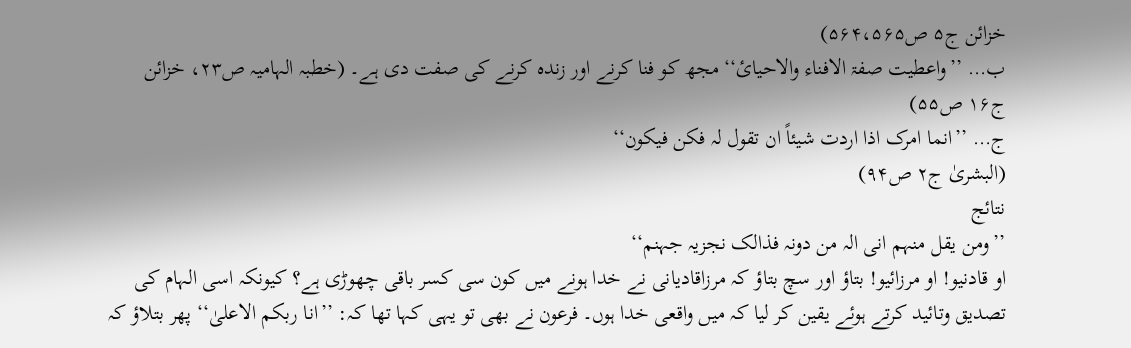خزائن ج۵ ص۵۶۴،۵۶۵)
ب… ’’واعطیت صفۃ الافناء والاحیائ‘‘ مجھ کو فنا کرنے اور زندہ کرنے کی صفت دی ہے۔ (خطبہ الہامیہ ص۲۳، خزائن ج۱۶ ص۵۵)
ج… ’’انما امرک اذا اردت شیئاً ان تقول لہ فکن فیکون‘‘
(البشریٰ ج۲ ص۹۴)
نتائج
’’ومن یقل منہم انی الہ من دونہ فذالک نجزیہ جہنم‘‘
او قادنیو! او مرزائیو! بتاؤ اور سچ بتاؤ کہ مرزاقادیانی نے خدا ہونے میں کون سی کسر باقی چھوڑی ہے؟ کیونکہ اسی الہام کی تصدیق وتائید کرتے ہوئے یقین کر لیا کہ میں واقعی خدا ہوں۔ فرعون نے بھی تو یہی کہا تھا کہ: ’’انا ربکم الاعلیٰ‘‘ پھر بتلاؤ کہ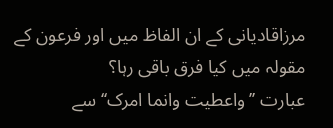مرزاقادیانی کے ان الفاظ میں اور فرعون کے مقولہ میں کیا فرق باقی رہا؟
عبارت ’’واعطیت وانما امرک‘‘ سے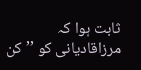ثابت ہوا کہ مرزاقادیانی کو ’’کن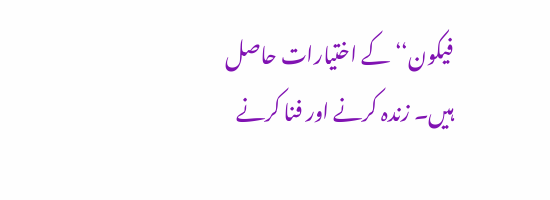فیکون‘‘ کے اختیارات حاصل ہیں۔ زندہ کرنے اور فنا کرنے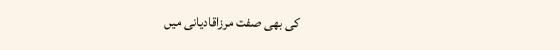کی بھی صفت مرزاقادیانی میں